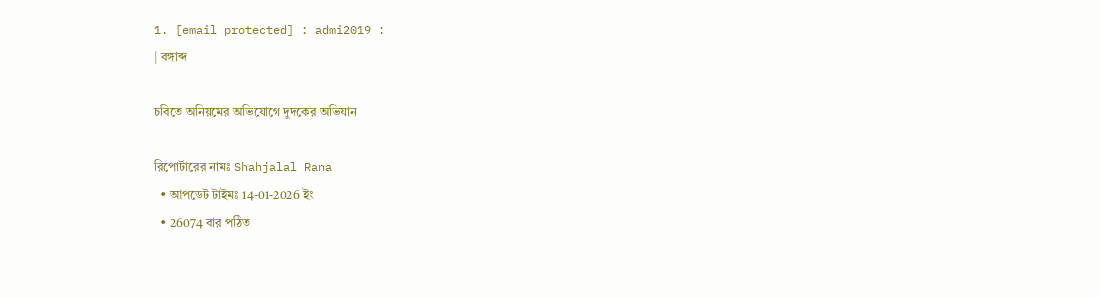1. [email protected] : admi2019 :
| বঙ্গাব্দ

চবিতে অনিয়মের অভিযোগে দুদকের অভিযান

রিপোর্টারের নামঃ Shahjalal Rana
  • আপডেট টাইমঃ 14-01-2026 ইং
  • 26074 বার পঠিত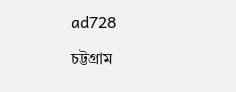ad728

চট্টগ্রাম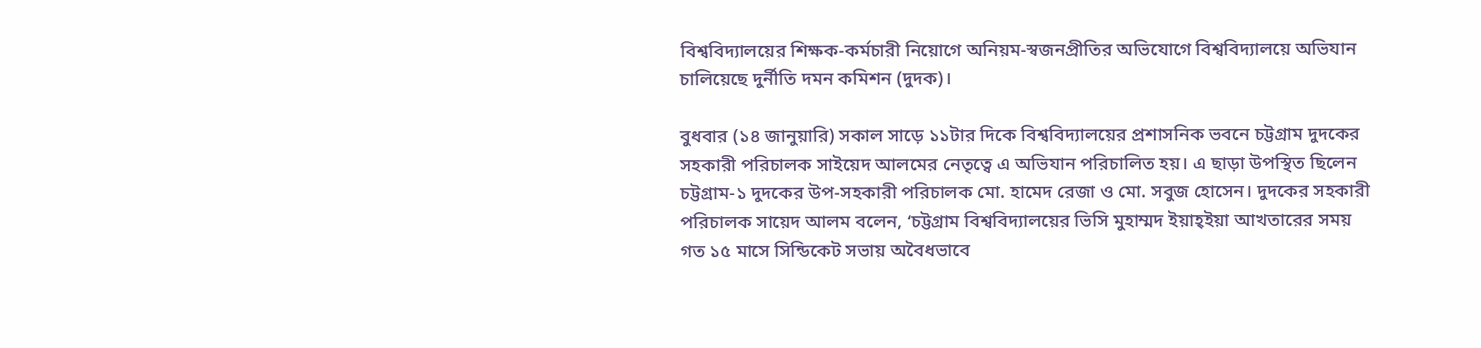বিশ্ববিদ্যালয়ের শিক্ষক-কর্মচারী নিয়োগে অনিয়ম-স্বজনপ্রীতির অভিযোগে বিশ্ববিদ্যালয়ে অভিযান চালিয়েছে দুর্নীতি দমন কমিশন (দুদক)।

বুধবার (১৪ জানুয়ারি) সকাল সাড়ে ১১টার দিকে বিশ্ববিদ্যালয়ের প্রশাসনিক ভবনে চট্টগ্রাম দুদকের সহকারী পরিচালক সাইয়েদ আলমের নেতৃত্বে এ অভিযান পরিচালিত হয়। এ ছাড়া উপস্থিত ছিলেন চট্টগ্রাম-১ দুদকের উপ-সহকারী পরিচালক মো. হামেদ রেজা ও মো. সবুজ হোসেন। দুদকের সহকারী পরিচালক সায়েদ আলম বলেন, ‘চট্টগ্রাম বিশ্ববিদ্যালয়ের ভিসি মুহাম্মদ ইয়াহ্ইয়া আখতারের সময় গত ১৫ মাসে সিন্ডিকেট সভায় অবৈধভাবে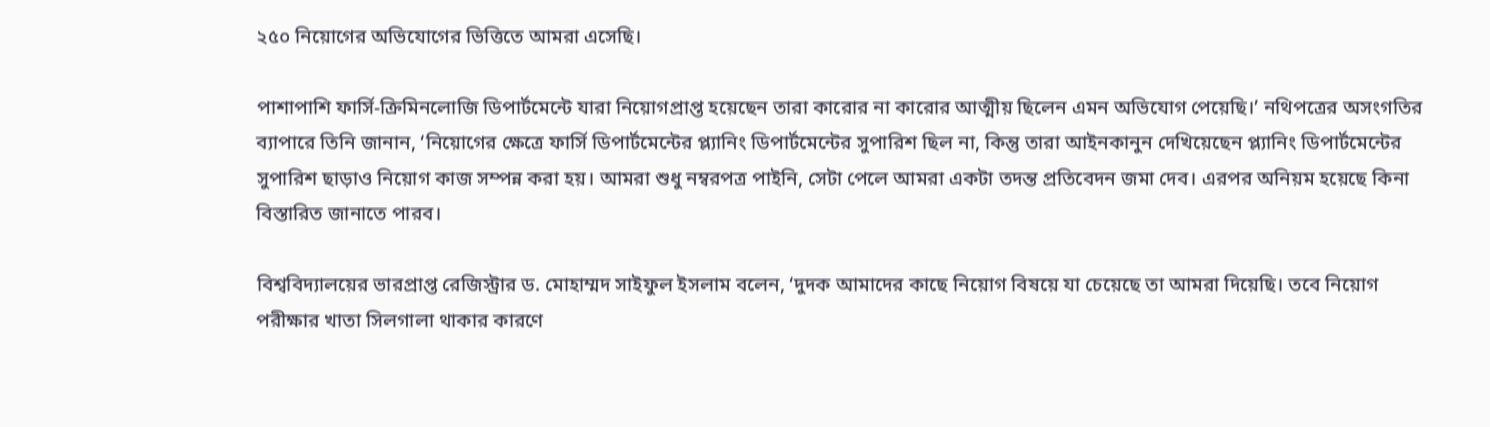২৫০ নিয়োগের অভিযোগের ভিত্তিতে আমরা এসেছি।

পাশাপাশি ফার্সি-ক্রিমিনলোজি ডিপার্টমেন্টে যারা নিয়োগপ্রাপ্ত হয়েছেন তারা কারোর না কারোর আত্মীয় ছিলেন এমন অভিযোগ পেয়েছি।’ নথিপত্রের অসংগতির ব্যাপারে তিনি জানান, ‘নিয়োগের ক্ষেত্রে ফার্সি ডিপার্টমেন্টের প্ল্যানিং ডিপার্টমেন্টের সুপারিশ ছিল না, কিন্তু তারা আইনকানুন দেখিয়েছেন প্ল্যানিং ডিপার্টমেন্টের সুপারিশ ছাড়াও নিয়োগ কাজ সম্পন্ন করা হয়। আমরা শুধু নম্বরপত্র পাইনি, সেটা পেলে আমরা একটা তদন্ত প্রতিবেদন জমা দেব। এরপর অনিয়ম হয়েছে কিনা বিস্তারিত জানাতে পারব।

বিশ্ববিদ্যালয়ের ভারপ্রাপ্ত রেজিস্ট্রার ড. মোহাম্মদ সাইফুল ইসলাম বলেন, ‘দুদক আমাদের কাছে নিয়োগ বিষয়ে যা চেয়েছে তা আমরা দিয়েছি। তবে নিয়োগ পরীক্ষার খাতা সিলগালা থাকার কারণে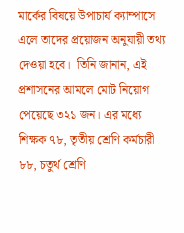মার্কের বিষয়ে উপাচার্য ক্যাম্পাসে এলে তাদের প্রয়োজন অনুযায়ী তথ্য দেওয়া হবে।  তিনি জানান, এই প্রশাসনের আমলে মোট নিয়োগ পেয়েছে ৩২১ জন। এর মধ্যে শিক্ষক ৭৮, তৃতীয় শ্রেণি কর্মচারী ৮৮, চতুর্থ শ্রেণি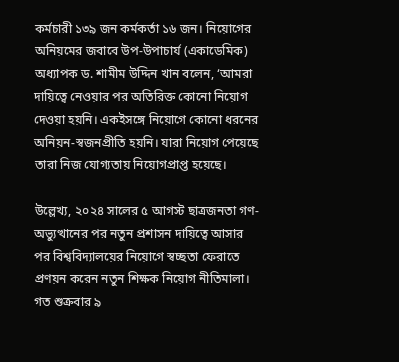কর্মচারী ১৩৯ জন কর্মকর্তা ১৬ জন। নিয়োগের অনিয়মের জবাবে উপ-উপাচার্য (একাডেমিক) অধ্যাপক ড. শামীম উদ্দিন খান বলেন, ‘আমরা দায়িত্বে নেওয়ার পর অতিরিক্ত কোনো নিয়োগ দেওয়া হয়নি। একইসঙ্গে নিয়োগে কোনো ধরনের অনিয়ন-স্বজনপ্রীতি হয়নি। যারা নিয়োগ পেয়েছে তারা নিজ যোগ্যতায় নিয়োগপ্রাপ্ত হয়েছে।

উল্লেখ্য, ২০২৪ সালের ৫ আগস্ট ছাত্রজনতা গণ-অভ্যুত্থানের পর নতুন প্রশাসন দায়িত্বে আসার পর বিশ্ববিদ্যালয়ের নিয়োগে স্বচ্ছতা ফেরাতে প্রণয়ন করেন নতুন শিক্ষক নিয়োগ নীতিমালা। গত শুক্রবার ৯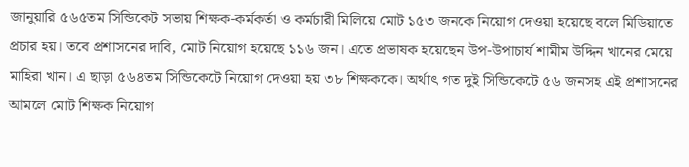জানুয়ারি ৫৬৫তম সিন্ডিকেট সভায় শিক্ষক-কর্মকর্তা ও কর্মচারী মিলিয়ে মোট ১৫৩ জনকে নিয়োগ দেওয়া হয়েছে বলে মিডিয়াতে প্রচার হয়। তবে প্রশাসনের দাবি, মোট নিয়োগ হয়েছে ১১৬ জন। এতে প্রভাষক হয়েছেন উপ-উপাচার্য শামীম উদ্দিন খানের মেয়ে মাহিরা খান। এ ছাড়া ৫৬৪তম সিন্ডিকেটে নিয়োগ দেওয়া হয় ৩৮ শিক্ষককে। অর্থাৎ গত দুই সিন্ডিকেটে ৫৬ জনসহ এই প্রশাসনের আমলে মোট শিক্ষক নিয়োগ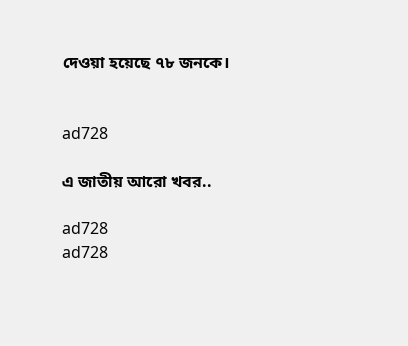দেওয়া হয়েছে ৭৮ জনকে।


ad728

এ জাতীয় আরো খবর..

ad728
ad728